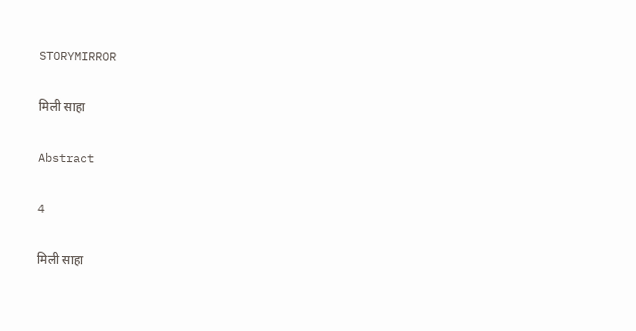STORYMIRROR

मिली साहा

Abstract

4

मिली साहा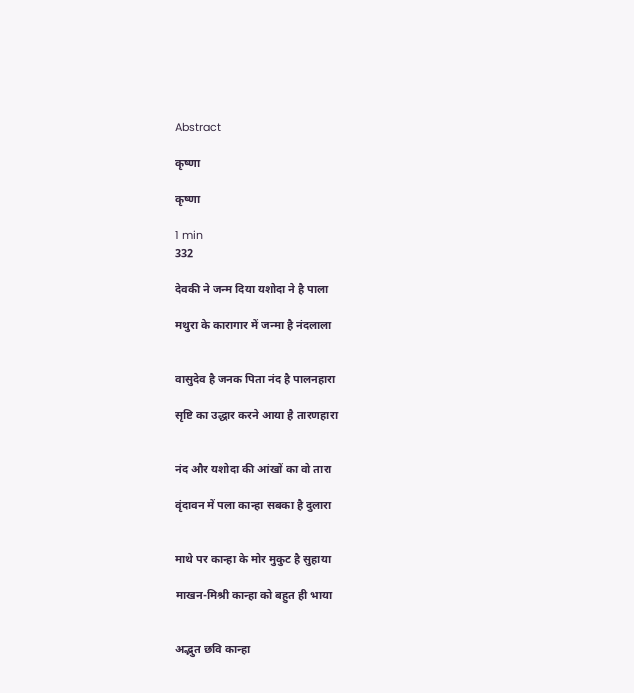Abstract

कृष्णा

कृष्णा

1 min
332

देवकी ने जन्म दिया यशोदा ने है पाला

मथुरा के कारागार में जन्मा है नंदलाला


वासुदेव है जनक पिता नंद है पालनहारा

सृष्टि का उद्धार करने आया है तारणहारा


नंद और यशोदा की आंखों का वो तारा

वृंदावन में पला कान्हा सबका है दुलारा


माथे पर कान्हा के मोर मुकुट है सुहाया

माखन-मिश्री कान्हा को बहुत ही भाया


अद्भुत छवि कान्हा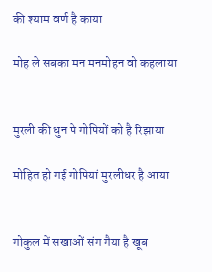की श्याम वर्ण है काया

मोह ले सबका मन मनमोहन वो कहलाया


मुरली की धुन पे गोपियों को है रिझाया

मोहित हो गई गोपियां मुरलीधर है आया


गोकुल में सखाओं संग गैया है खूब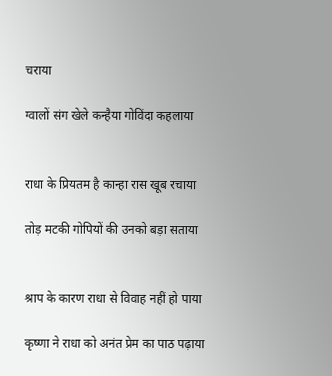चराया

ग्वालों संग खेले कन्हैया गोविंदा कहलाया


राधा के प्रियतम है कान्हा रास खूब रचाया

तोड़ मटकी गोपियों की उनको बड़ा सताया


श्राप के कारण राधा से विवाह नहीं हो पाया

कृष्णा ने राधा को अनंत प्रेम का पाठ पढ़ाया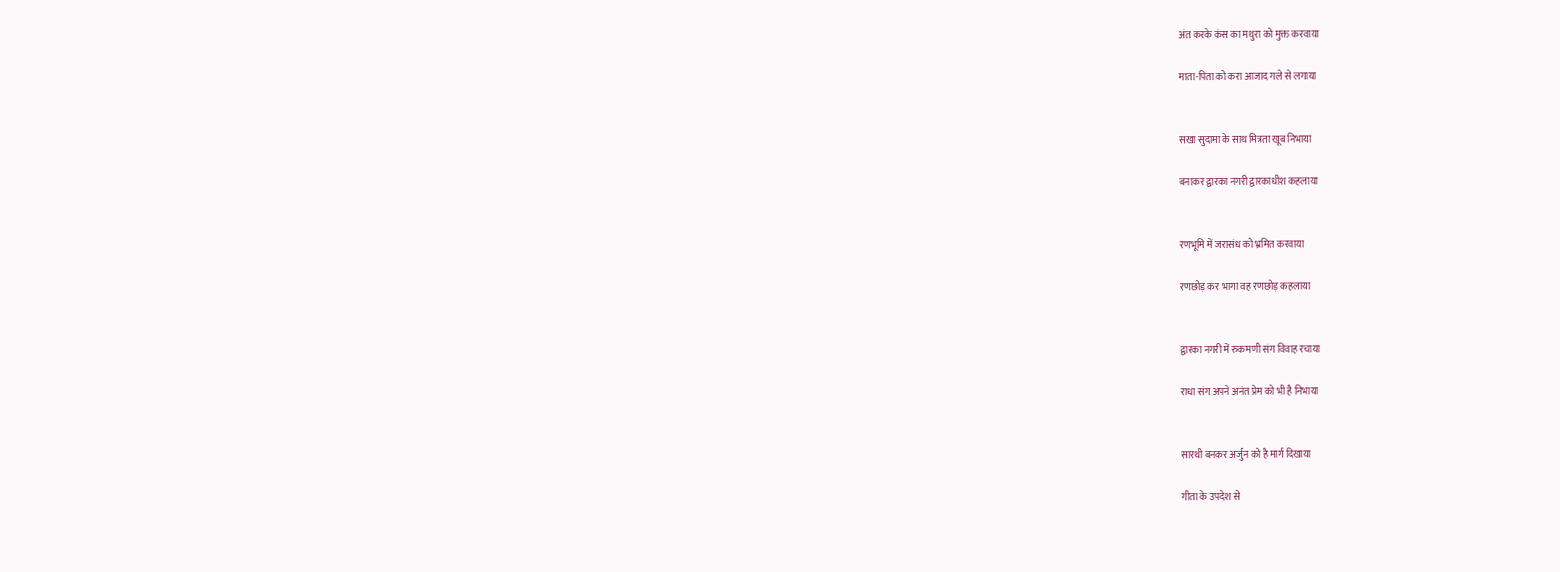अंत करके कंस का मथुरा को मुक्त करवाया

माता-पिता को करा आजाद गले से लगाया


सखा सुदामा के साथ मित्रता खूब निभाया

बनाकर द्वारका नगरी द्वारकाधीश कहलाया


रणभूमि में जरासंध को भ्रमित करवाया

रणछोड़ कर भागा वह रणछोड़ कहलाया


द्वारका नगरी में रुकमणी संग विवाह रचाया

राधा संग अपने अनंत प्रेम को भी है निभाया


सारथी बनकर अर्जुन को है मार्ग दिखाया

गीता के उपदेश से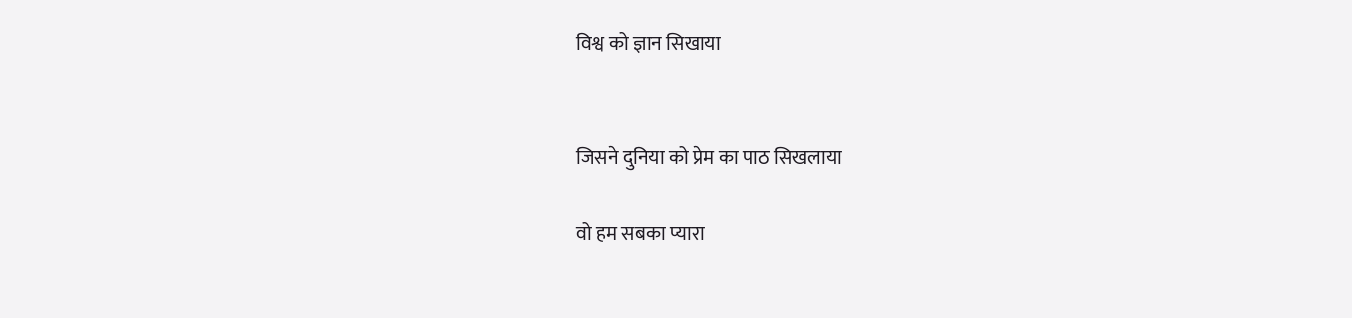विश्व को ज्ञान सिखाया


जिसने दुनिया को प्रेम का पाठ सिखलाया

वो हम सबका प्यारा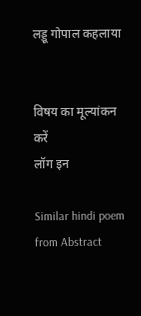लड्डू गोपाल कहलाया


विषय का मूल्यांकन करें
लॉग इन

Similar hindi poem from Abstract